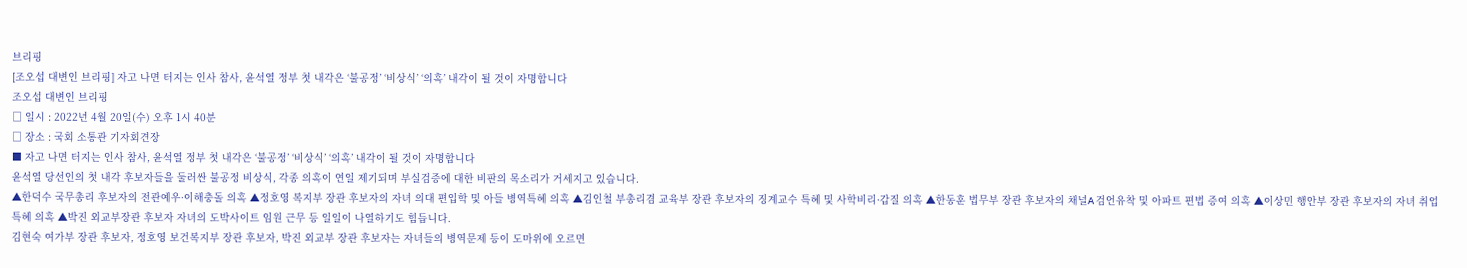브리핑
[조오섭 대변인 브리핑] 자고 나면 터지는 인사 참사, 윤석열 정부 첫 내각은 ‘불공정’ ‘비상식’ ‘의혹’ 내각이 될 것이 자명합니다
조오섭 대변인 브리핑
□ 일시 : 2022년 4월 20일(수) 오후 1시 40분
□ 장소 : 국회 소통관 기자회견장
■ 자고 나면 터지는 인사 참사, 윤석열 정부 첫 내각은 ‘불공정’ ‘비상식’ ‘의혹’ 내각이 될 것이 자명합니다
윤석열 당선인의 첫 내각 후보자들을 둘러싼 불공정 비상식, 각종 의혹이 연일 제기되며 부실검증에 대한 비판의 목소리가 거세지고 있습니다.
▲한덕수 국무총리 후보자의 전관예우·이해충돌 의혹 ▲정호영 복지부 장관 후보자의 자녀 의대 편입학 및 아들 병역특혜 의혹 ▲김인철 부총리겸 교육부 장관 후보자의 징계교수 특혜 및 사학비리·갑질 의혹 ▲한동훈 법무부 장관 후보자의 채널A 검언유착 및 아파트 편법 증여 의혹 ▲이상민 행안부 장관 후보자의 자녀 취업 특혜 의혹 ▲박진 외교부장관 후보자 자녀의 도박사이트 임원 근무 등 일일이 나열하기도 힘듭니다.
김현숙 여가부 장관 후보자, 정호영 보건복지부 장관 후보자, 박진 외교부 장관 후보자는 자녀들의 병역문제 등이 도마위에 오르면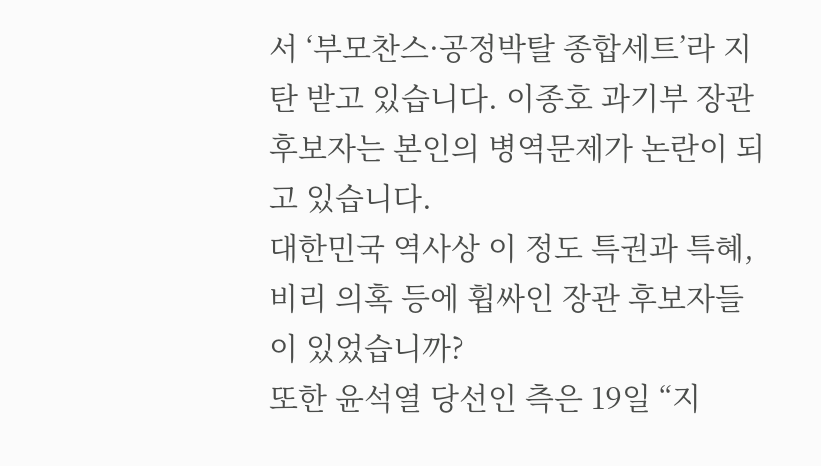서 ‘부모찬스·공정박탈 종합세트’라 지탄 받고 있습니다. 이종호 과기부 장관 후보자는 본인의 병역문제가 논란이 되고 있습니다.
대한민국 역사상 이 정도 특권과 특혜, 비리 의혹 등에 휩싸인 장관 후보자들이 있었습니까?
또한 윤석열 당선인 측은 19일 “지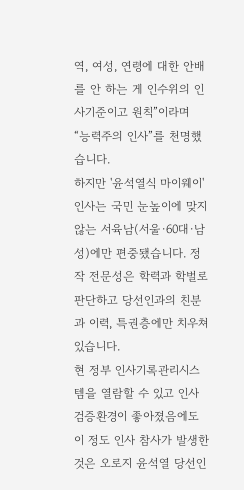역, 여성, 연령에 대한 안배를 안 하는 게 인수위의 인사기준이고 원칙”이라며 “능력주의 인사”를 천명했습니다.
하지만 '윤석열식 마이웨이' 인사는 국민 눈높이에 맞지 않는 서육남(서울·60대·남성)에만 편중됐습니다. 정작 전문성은 학력과 학벌로 판단하고 당선인과의 친분과 이력, 특권층에만 치우쳐 있습니다.
현 정부 인사기록관리시스템을 열람할 수 있고 인사 검증환경이 좋아졌음에도 이 정도 인사 참사가 발생한 것은 오로지 윤석열 당선인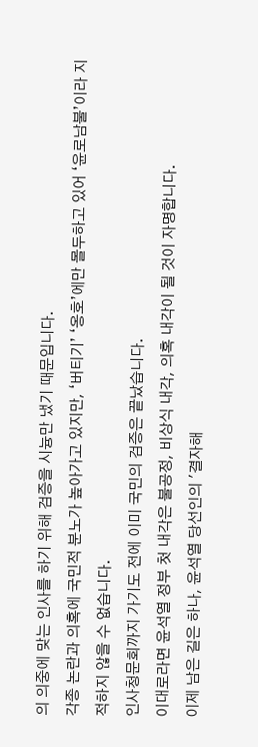의 의중에 맞는 인사를 하기 위해 검증을 시늉만 냈기 때문입니다.
각종 논란과 의혹에 국민적 분노가 높아가고 있지만, ‘버티기’ ‘옹호’에만 몰두하고 있어 ‘윤로남불’이라 지적하지 않을 수 없습니다.
인사청문회까지 가기도 전에 이미 국민의 검증은 끝났습니다.
이대로라면 윤석열 정부 첫 내각은 불공정, 비상식 내각, 의혹 내각이 될 것이 자명합니다.
이제 남은 길은 하나, 윤석열 당선인의 '결자해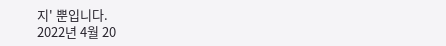지' 뿐입니다.
2022년 4월 20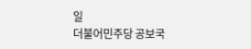일
더불어민주당 공보국